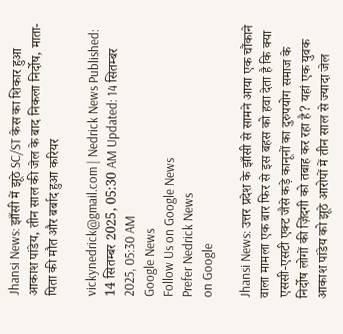Jhansi News: झाँसी में झूठे SC/ST केस का शिकार हुआ आकाश पांडेय, तीन साल की जेल के बाद निकला निर्दोष, माता-पिता की मौत और बर्बाद हुआ करियर

vickynedrick@gmail.com | Nedrick News Published: 14 सितम्बर 2025, 05:30 AM Updated: 14 सितम्बर 2025, 05:30 AM
Google News
Follow Us on Google News
Prefer Nedrick News
on Google

Jhansi News: उत्तर प्रदेश के झाँसी से सामने आया एक चौंकाने वाला मामला एक बार फिर से इस बहस को हवा देता है कि क्या एससी-एसटी एक्ट जैसे कड़े कानूनों का दुरुपयोग समाज के निर्दोष लोगों की ज़िंदगी को तबाह कर रहा है? यहां एक युवक आकाश पांडेय को झूठे आरोपों में तीन साल से ज्यादा जेल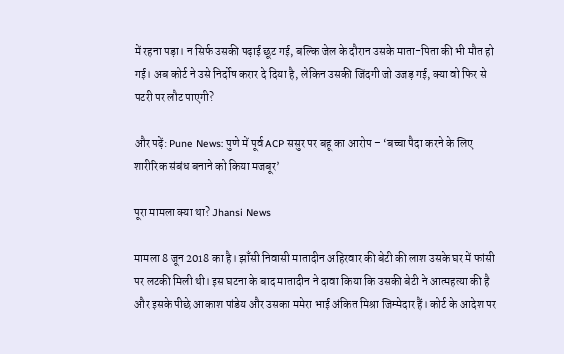में रहना पड़ा। न सिर्फ उसकी पढ़ाई छूट गई, बल्कि जेल के दौरान उसके माता-पिता की भी मौत हो गई। अब कोर्ट ने उसे निर्दोष करार दे दिया है, लेकिन उसकी जिंदगी जो उजड़ गई, क्या वो फिर से पटरी पर लौट पाएगी?

और पढ़ें: Pune News: पुणे में पूर्व ACP ससुर पर बहू का आरोप – ‘बच्चा पैदा करने के लिए शारीरिक संबंध बनाने को किया मजबूर’

पूरा मामला क्या था? Jhansi News

मामला 8 जून 2018 का है। झाँसी निवासी मातादीन अहिरवार की बेटी की लाश उसके घर में फांसी पर लटकी मिली थी। इस घटना के बाद मातादीन ने दावा किया कि उसकी बेटी ने आत्महत्या की है और इसके पीछे आकाश पांडेय और उसका ममेरा भाई अंकित मिश्रा जिम्मेदार हैं। कोर्ट के आदेश पर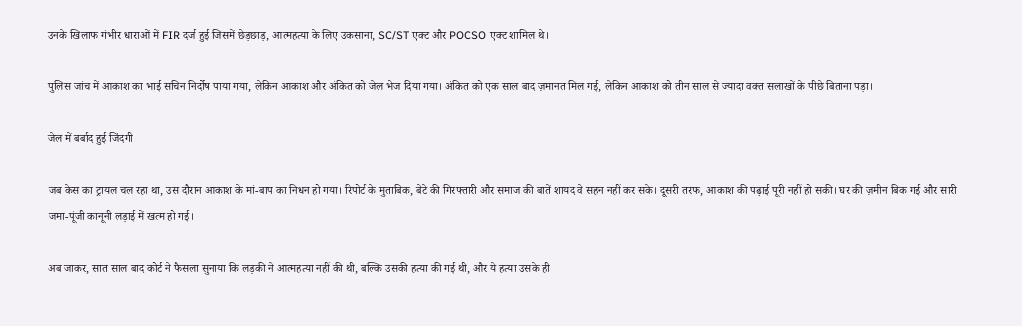उनके खिलाफ गंभीर धाराओं में FIR दर्ज हुई जिसमें छेड़छाड़, आत्महत्या के लिए उकसाना, SC/ST एक्ट और POCSO एक्ट शामिल थे।

पुलिस जांच में आकाश का भाई सचिन निर्दोष पाया गया, लेकिन आकाश और अंकित को जेल भेज दिया गया। अंकित को एक साल बाद ज़मानत मिल गई, लेकिन आकाश को तीन साल से ज्यादा वक्त सलाखों के पीछे बिताना पड़ा।

जेल में बर्बाद हुई जिंदगी

जब केस का ट्रायल चल रहा था, उस दौरान आकाश के मां-बाप का निधन हो गया। रिपोर्ट के मुताबिक, बेटे की गिरफ्तारी और समाज की बातें शायद वे सहन नहीं कर सके। दूसरी तरफ, आकाश की पढ़ाई पूरी नहीं हो सकी। घर की ज़मीन बिक गई और सारी जमा-पूंजी कानूनी लड़ाई में खत्म हो गई।

अब जाकर, सात साल बाद कोर्ट ने फैसला सुनाया कि लड़की ने आत्महत्या नहीं की थी, बल्कि उसकी हत्या की गई थी, और ये हत्या उसके ही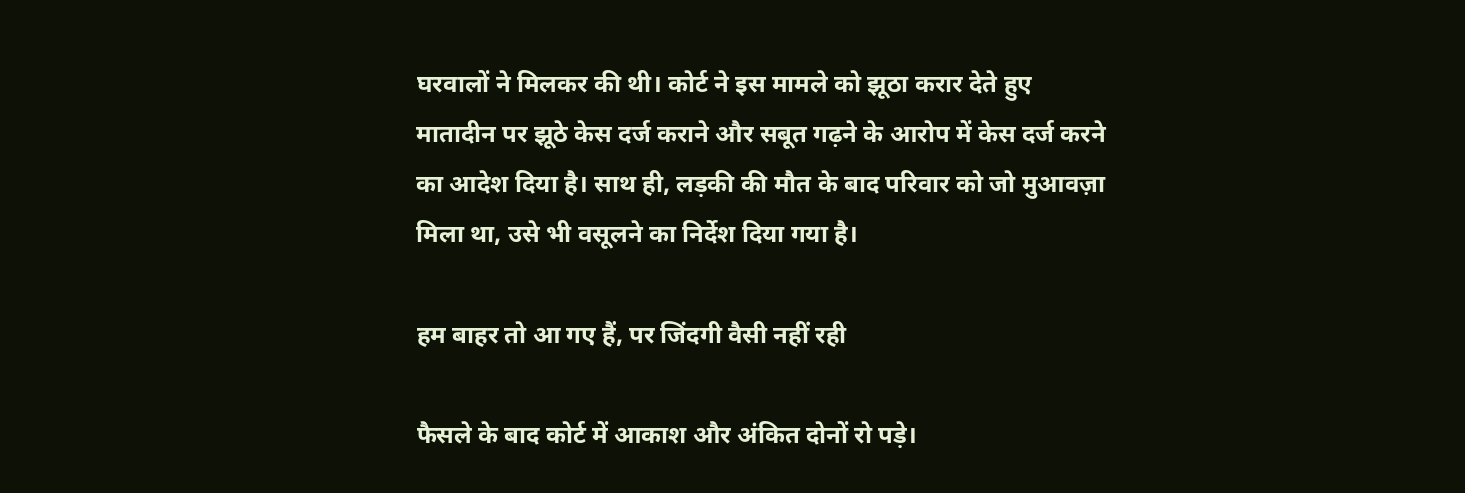घरवालों ने मिलकर की थी। कोर्ट ने इस मामले को झूठा करार देते हुए मातादीन पर झूठे केस दर्ज कराने और सबूत गढ़ने के आरोप में केस दर्ज करने का आदेश दिया है। साथ ही, लड़की की मौत के बाद परिवार को जो मुआवज़ा मिला था, उसे भी वसूलने का निर्देश दिया गया है।

हम बाहर तो आ गए हैं, पर जिंदगी वैसी नहीं रही

फैसले के बाद कोर्ट में आकाश और अंकित दोनों रो पड़े।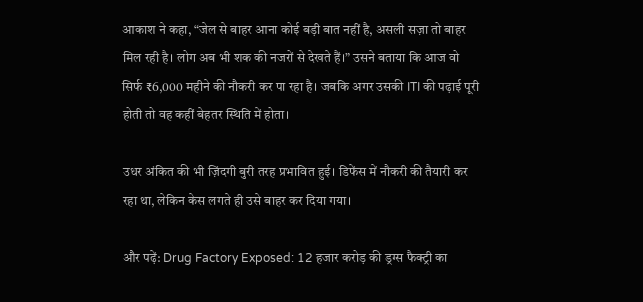आकाश ने कहा, “जेल से बाहर आना कोई बड़ी बात नहीं है, असली सज़ा तो बाहर मिल रही है। लोग अब भी शक की नजरों से देखते हैं।” उसने बताया कि आज वो सिर्फ ₹6,000 महीने की नौकरी कर पा रहा है। जबकि अगर उसकी ITI की पढ़ाई पूरी होती तो वह कहीं बेहतर स्थिति में होता।

उधर अंकित की भी ज़िंदगी बुरी तरह प्रभावित हुई। डिफेंस में नौकरी की तैयारी कर रहा था, लेकिन केस लगते ही उसे बाहर कर दिया गया।

और पढ़ें: Drug Factory Exposed: 12 हजार करोड़ की ड्रग्स फैक्ट्री का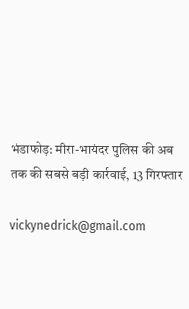भंडाफोड़: मीरा-भायंदर पुलिस की अब तक की सबसे बड़ी कार्रवाई, 13 गिरफ्तार

vickynedrick@gmail.com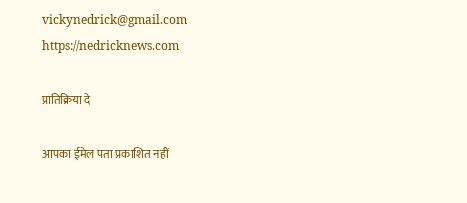vickynedrick@gmail.com https://nedricknews.com

प्रातिक्रिया दे

आपका ईमेल पता प्रकाशित नहीं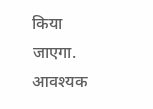किया जाएगा. आवश्यक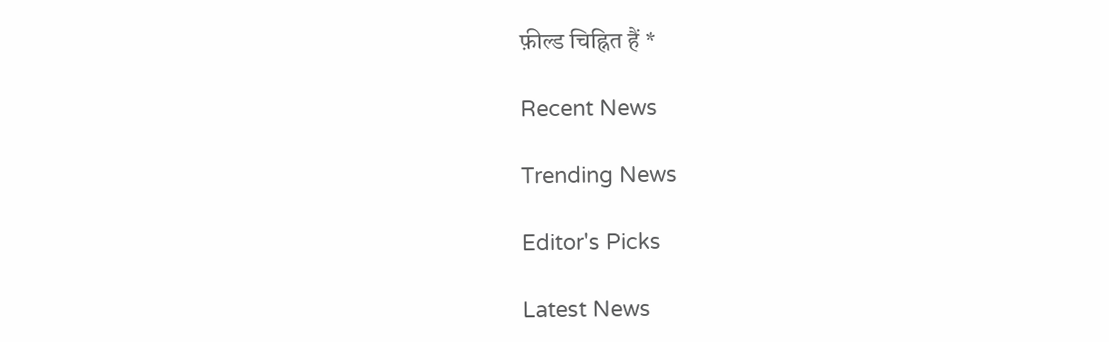फ़ील्ड चिह्नित हैं *

Recent News

Trending News

Editor's Picks

Latest News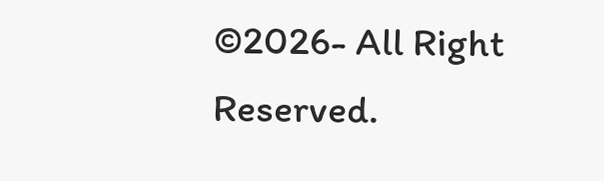©2026- All Right Reserved.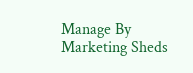Manage By Marketing Sheds